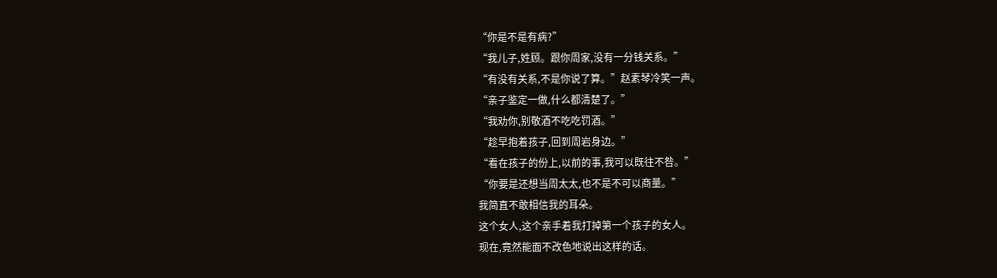“你是不是有病?”
“我儿子,姓顾。跟你周家,没有一分钱关系。”
“有没有关系,不是你说了算。”赵素琴冷笑一声。
“亲子鉴定一做,什么都清楚了。”
“我劝你,别敬酒不吃吃罚酒。”
“趁早抱着孩子,回到周岩身边。”
“看在孩子的份上,以前的事,我可以既往不咎。”
“你要是还想当周太太,也不是不可以商量。”
我简直不敢相信我的耳朵。
这个女人,这个亲手着我打掉第一个孩子的女人。
现在,竟然能面不改色地说出这样的话。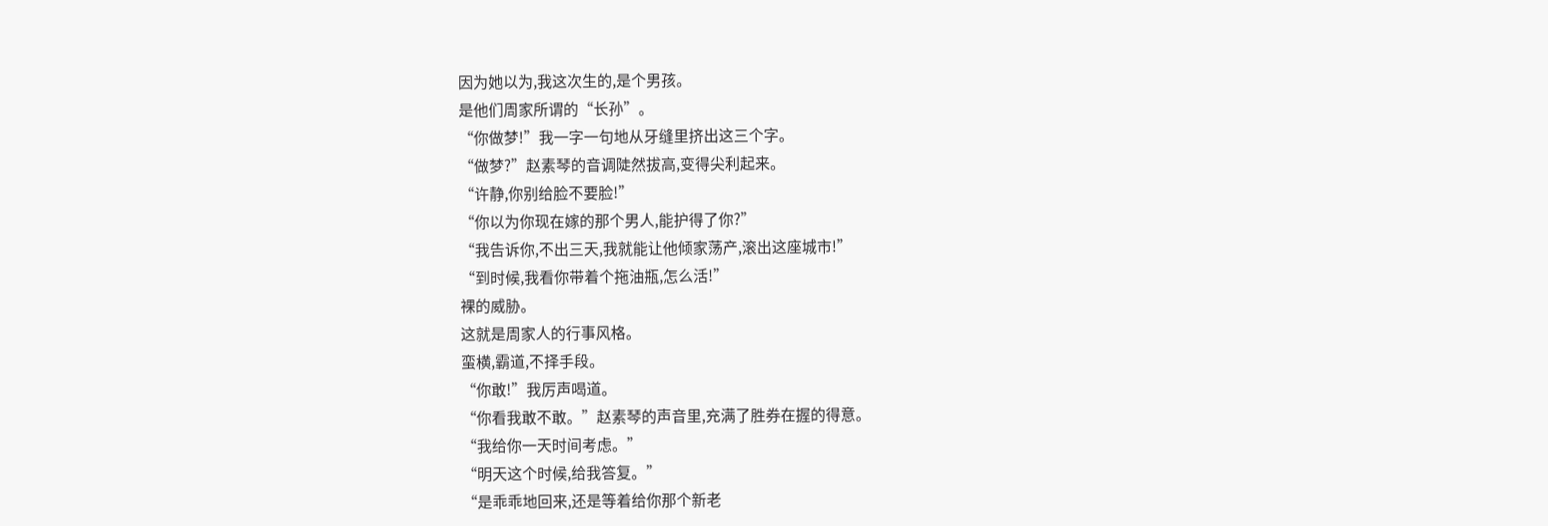因为她以为,我这次生的,是个男孩。
是他们周家所谓的“长孙”。
“你做梦!”我一字一句地从牙缝里挤出这三个字。
“做梦?”赵素琴的音调陡然拔高,变得尖利起来。
“许静,你别给脸不要脸!”
“你以为你现在嫁的那个男人,能护得了你?”
“我告诉你,不出三天,我就能让他倾家荡产,滚出这座城市!”
“到时候,我看你带着个拖油瓶,怎么活!”
裸的威胁。
这就是周家人的行事风格。
蛮横,霸道,不择手段。
“你敢!”我厉声喝道。
“你看我敢不敢。”赵素琴的声音里,充满了胜券在握的得意。
“我给你一天时间考虑。”
“明天这个时候,给我答复。”
“是乖乖地回来,还是等着给你那个新老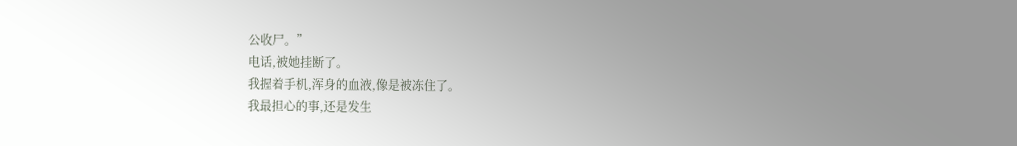公收尸。”
电话,被她挂断了。
我握着手机,浑身的血液,像是被冻住了。
我最担心的事,还是发生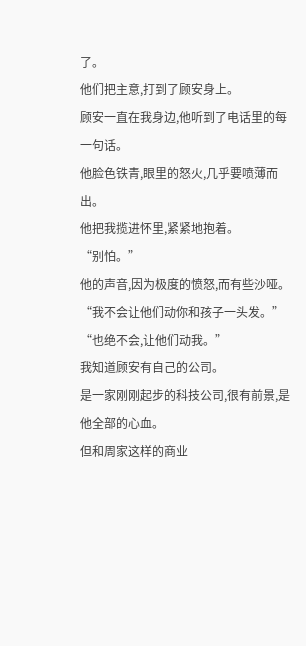了。
他们把主意,打到了顾安身上。
顾安一直在我身边,他听到了电话里的每一句话。
他脸色铁青,眼里的怒火,几乎要喷薄而出。
他把我揽进怀里,紧紧地抱着。
“别怕。”
他的声音,因为极度的愤怒,而有些沙哑。
“我不会让他们动你和孩子一头发。”
“也绝不会,让他们动我。”
我知道顾安有自己的公司。
是一家刚刚起步的科技公司,很有前景,是他全部的心血。
但和周家这样的商业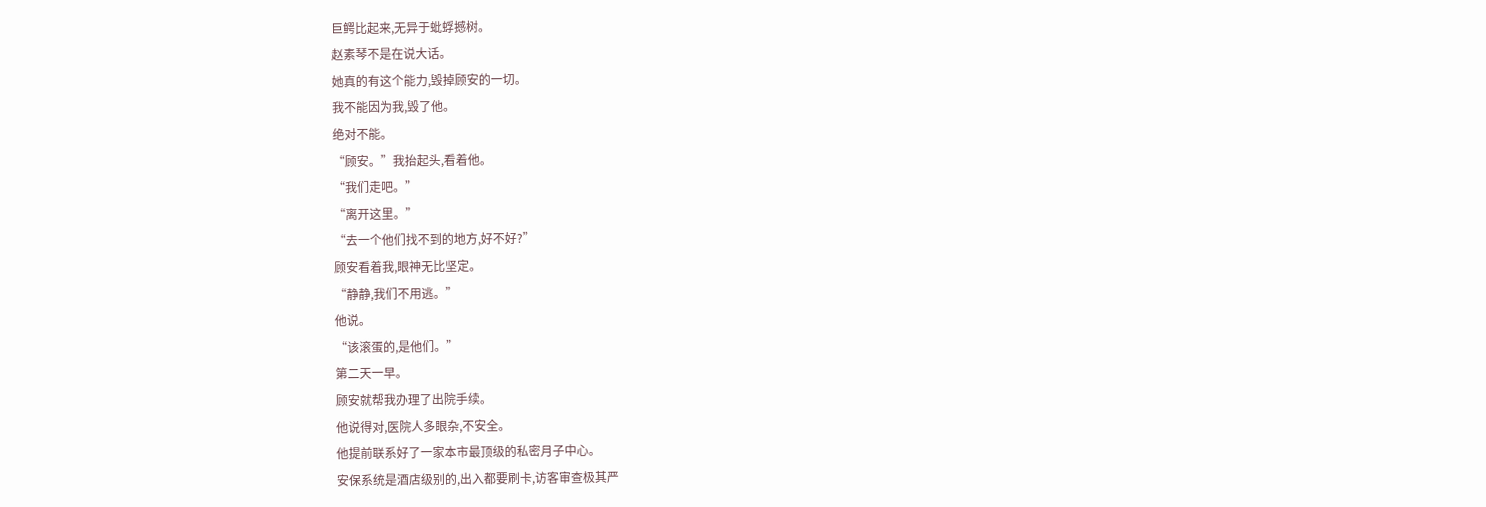巨鳄比起来,无异于蚍蜉撼树。
赵素琴不是在说大话。
她真的有这个能力,毁掉顾安的一切。
我不能因为我,毁了他。
绝对不能。
“顾安。”我抬起头,看着他。
“我们走吧。”
“离开这里。”
“去一个他们找不到的地方,好不好?”
顾安看着我,眼神无比坚定。
“静静,我们不用逃。”
他说。
“该滚蛋的,是他们。”
第二天一早。
顾安就帮我办理了出院手续。
他说得对,医院人多眼杂,不安全。
他提前联系好了一家本市最顶级的私密月子中心。
安保系统是酒店级别的,出入都要刷卡,访客审查极其严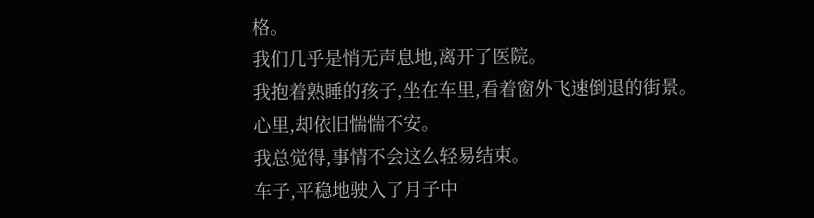格。
我们几乎是悄无声息地,离开了医院。
我抱着熟睡的孩子,坐在车里,看着窗外飞速倒退的街景。
心里,却依旧惴惴不安。
我总觉得,事情不会这么轻易结束。
车子,平稳地驶入了月子中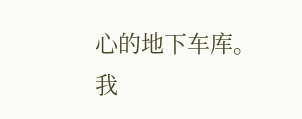心的地下车库。
我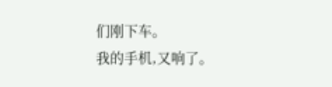们刚下车。
我的手机,又响了。